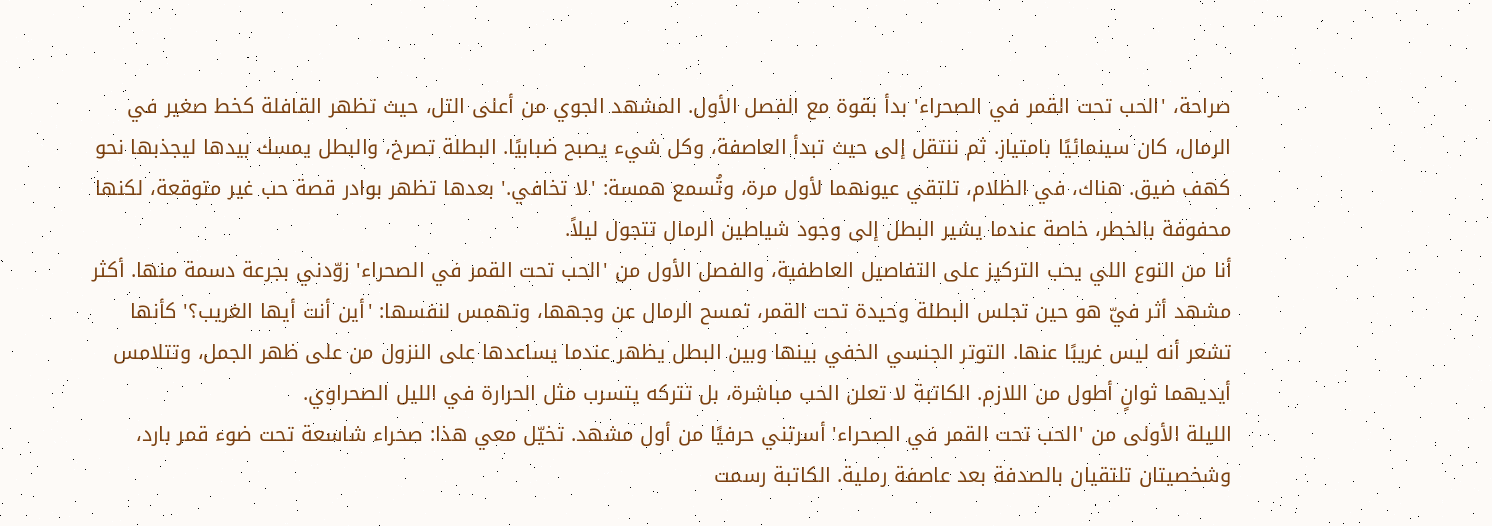صراحة، 'الحب تحت القمر في الصحراء' بدأ بقوة مع الفصل الأول. المشهد الجوي من أعلى التل، حيث تظهر القافلة كخط صغير في الرمال، كان سينمائيًا بامتياز. ثم ننتقل إلى حيث تبدأ العاصفة، وكل شيء يصبح ضبابيًا. البطلة تصرخ، والبطل يمسك بيدها ليجذبها نحو كهف ضيق. هناك، في الظلام، تلتقي عيونهما لأول مرة، وتُسمع همسة: 'لا تخافي.' بعدها تظهر بوادر قصة حب غير متوقعة، لكنها محفوفة بالخطر، خاصة عندما يشير البطل إلى وجود شياطين الرمال تتجول ليلاً.
أنا من النوع اللي يحب التركيز على التفاصيل العاطفية، والفصل الأول من 'الحب تحت القمر في الصحراء' زوّدني بجرعة دسمة منها. أكثر مشهد أثر فيّ هو حين تجلس البطلة وحيدة تحت القمر، تمسح الرمال عن وجهها، وتهمس لنفسها: 'أين أنت أيها الغريب؟' كأنها تشعر أنه ليس غريبًا عنها. التوتر الجنسي الخفي بينها وبين البطل يظهر عندما يساعدها على النزول من على ظهر الجمل، وتتلامس أيديهما ثوانٍ أطول من اللازم. الكاتبة لا تعلن الحب مباشرة، بل تتركه يتسرب مثل الحرارة في الليل الصحراوي.
الليلة الأولى من 'الحب تحت القمر في الصحراء' أسرتني حرفيًا من أول مشهد. تخيّل معي هذا: صحراء شاسعة تحت ضوء قمر بارد، وشخصيتان تلتقيان بالصدفة بعد عاصفة رملية. الكاتبة رسمت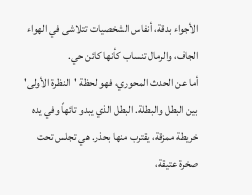الأجواء بدقة، أنفاس الشخصيات تتلاشى في الهواء الجاف، والرمال تنساب كأنها كائن حي.
أما عن الحدث المحوري، فهو لحظة 'النظرة الأولى' بين البطل والبطلة. البطل الذي يبدو تائهاً وفي يده خريطة ممزقة، يقترب منها بحذر. هي تجلس تحت صخرة عتيقة،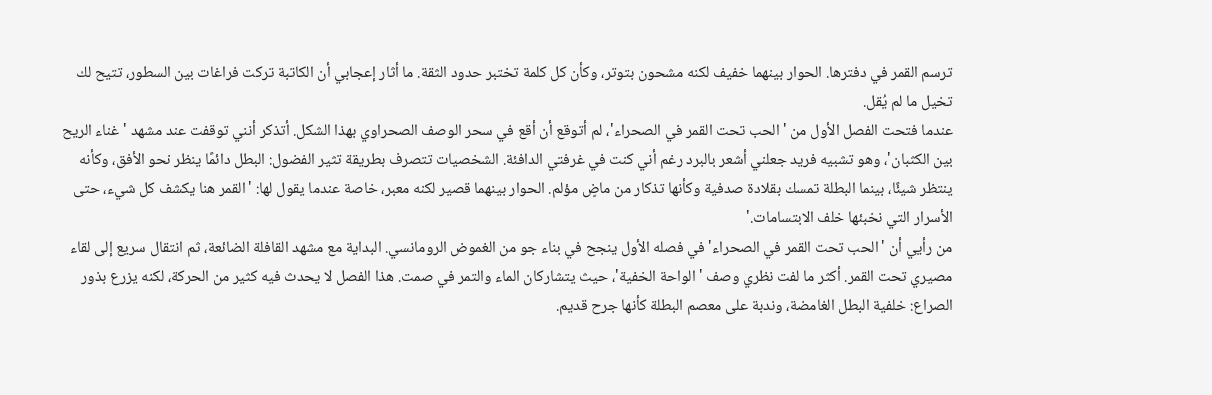ترسم القمر في دفترها. الحوار بينهما خفيف لكنه مشحون بتوتر، وكأن كل كلمة تختبر حدود الثقة. ما أثار إعجابي أن الكاتبة تركت فراغات بين السطور، تتيح لك تخيل ما لم يُقل.
عندما فتحت الفصل الأول من 'الحب تحت القمر في الصحراء'، لم أتوقع أن أقع في سحر الوصف الصحراوي بهذا الشكل. أتذكر أنني توقفت عند مشهد 'غناء الريح بين الكثبان'، وهو تشبيه فريد جعلني أشعر بالبرد رغم أني كنت في غرفتي الدافئة. الشخصيات تتصرف بطريقة تثير الفضول: البطل دائمًا ينظر نحو الأفق، وكأنه ينتظر شيئًا، بينما البطلة تمسك بقلادة صدفية وكأنها تذكار من ماضٍ مؤلم. الحوار بينهما قصير لكنه معبر، خاصة عندما يقول لها: 'القمر هنا يكشف كل شيء، حتى الأسرار التي نخبئها خلف الابتسامات.'
من رأيي أن 'الحب تحت القمر في الصحراء' في فصله الأول ينجح في بناء جو من الغموض الرومانسي. البداية مع مشهد القافلة الضائعة، ثم انتقال سريع إلى لقاء مصيري تحت القمر. أكثر ما لفت نظري وصف 'الواحة الخفية'، حيث يتشاركان الماء والتمر في صمت. هذا الفصل لا يحدث فيه كثير من الحركة، لكنه يزرع بذور الصراع: خلفية البطل الغامضة، وندبة على معصم البطلة كأنها جرح قديم.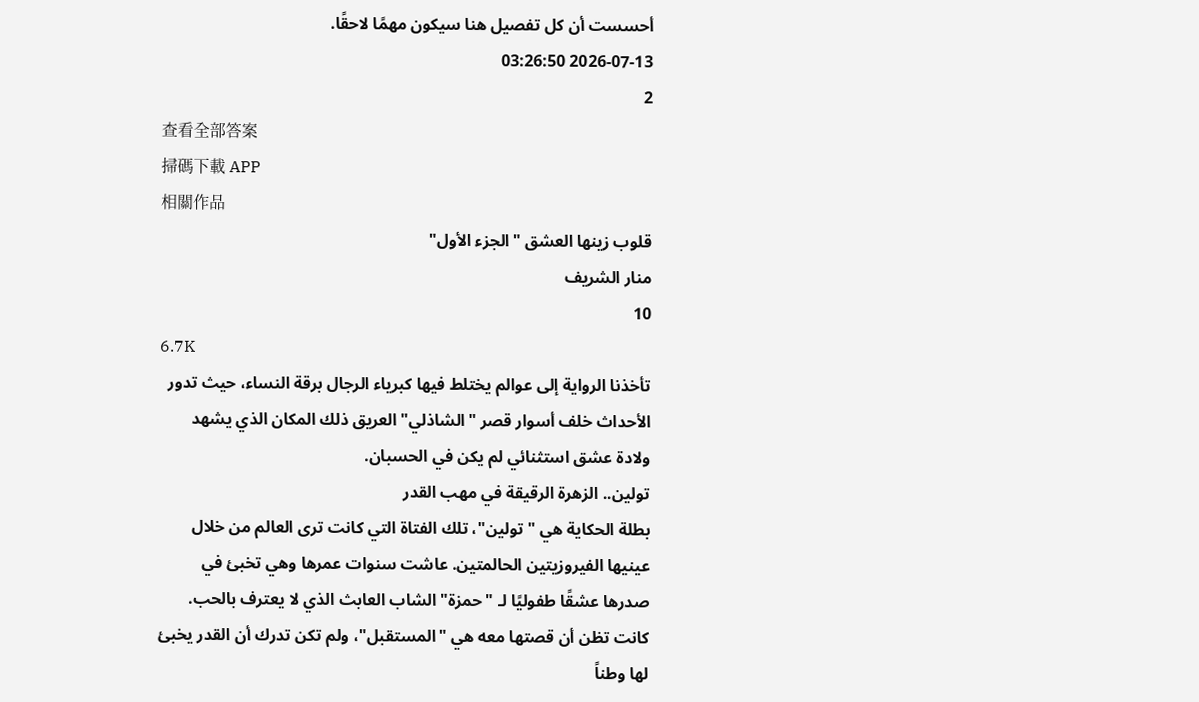أحسست أن كل تفصيل هنا سيكون مهمًا لاحقًا.
2026-07-13 03:26:50
2
查看全部答案
掃碼下載 APP
相關作品
قلوب زينها العشق "الجزء الأول"
منار الشريف
10
6.7K
تأخذنا الرواية إلى عوالم يختلط فيها كبرياء الرجال برقة النساء، حيث تدور الأحداث خلف أسوار قصر "الشاذلي" العريق ذلك المكان الذي يشهد ولادة عشق استثنائي لم يكن في الحسبان.
تولين.. الزهرة الرقيقة في مهب القدر
بطلة الحكاية هي "تولين"، تلك الفتاة التي كانت ترى العالم من خلال عينيها الفيروزيتين الحالمتين. عاشت سنوات عمرها وهي تخبئ في صدرها عشقًا طفوليًا لـ "حمزة" الشاب العابث الذي لا يعترف بالحب. كانت تظن أن قصتها معه هي "المستقبل"، ولم تكن تدرك أن القدر يخبئ لها وطناً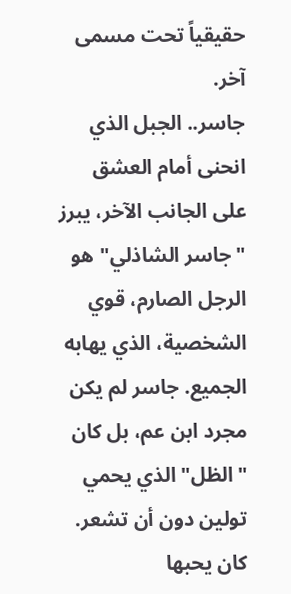حقيقياً تحت مسمى آخر.
جاسر.. الجبل الذي انحنى أمام العشق
على الجانب الآخر، يبرز "جاسر الشاذلي" هو الرجل الصارم، قوي الشخصية، الذي يهابه الجميع. جاسر لم يكن مجرد ابن عم، بل كان "الظل" الذي يحمي تولين دون أن تشعر. كان يحبها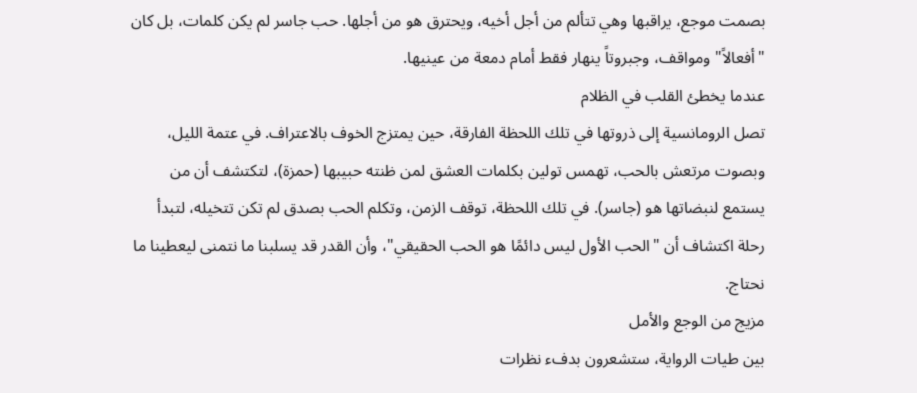بصمت موجع، يراقبها وهي تتألم من أجل أخيه، ويحترق هو من أجلها. حب جاسر لم يكن كلمات، بل كان "أفعالاً" ومواقف، وجبروتاً ينهار فقط أمام دمعة من عينيها.
عندما يخطئ القلب في الظلام
تصل الرومانسية إلى ذروتها في تلك اللحظة الفارقة، حين يمتزج الخوف بالاعتراف. في عتمة الليل، وبصوت مرتعش بالحب، تهمس تولين بكلمات العشق لمن ظنته حبيبها (حمزة)، لتكتشف أن من يستمع لنبضاتها هو (جاسر). في تلك اللحظة، توقف الزمن، وتكلم الحب بصدق لم تكن تتخيله، لتبدأ رحلة اكتشاف أن "الحب الأول ليس دائمًا هو الحب الحقيقي"، وأن القدر قد يسلبنا ما نتمنى ليعطينا ما نحتاج.
مزيج من الوجع والأمل
بين طيات الرواية، ستشعرون بدفء نظرات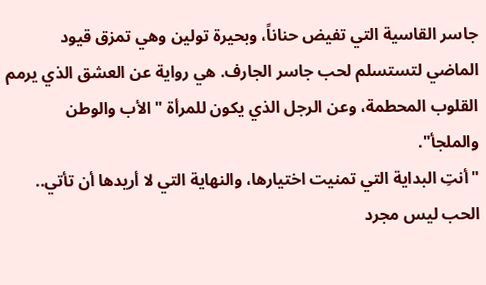جاسر القاسية التي تفيض حناناً، وبحيرة تولين وهي تمزق قيود الماضي لتستسلم لحب جاسر الجارف. هي رواية عن العشق الذي يرمم القلوب المحطمة، وعن الرجل الذي يكون للمرأة "الأب والوطن والملجأ".
"أنتِ البداية التي تمنيت اختيارها، والنهاية التي لا أريدها أن تأتي.. الحب ليس مجرد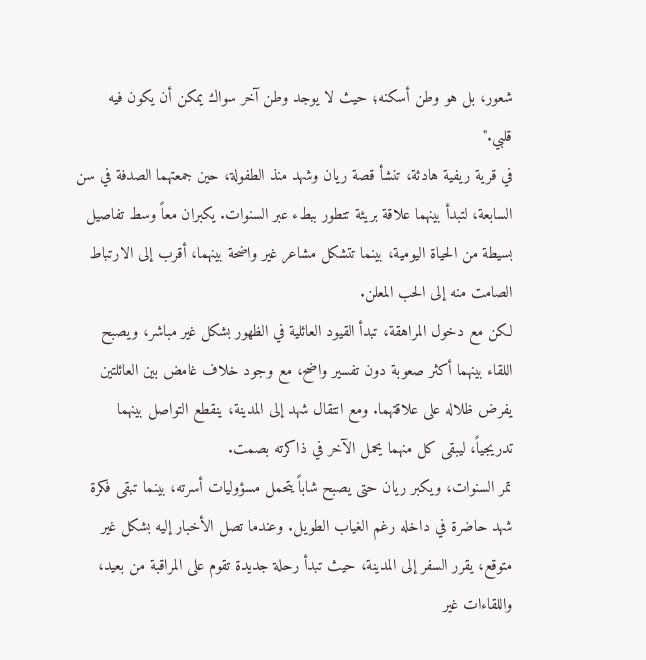شعور، بل هو وطن أسكنه؛ حيث لا يوجد وطن آخر سواك يمكن أن يكون فيه قلبي."
في قرية ريفية هادئة، تنشأ قصة ريان وشهد منذ الطفولة، حين جمعتهما الصدفة في سن السابعة، لتبدأ بينهما علاقة بريئة تتطور ببطء عبر السنوات. يكبران معاً وسط تفاصيل بسيطة من الحياة اليومية، بينما تتشكل مشاعر غير واضحة بينهما، أقرب إلى الارتباط الصامت منه إلى الحب المعلن.
لكن مع دخول المراهقة، تبدأ القيود العائلية في الظهور بشكل غير مباشر، ويصبح اللقاء بينهما أكثر صعوبة دون تفسير واضح، مع وجود خلاف غامض بين العائلتين يفرض ظلاله على علاقتهما. ومع انتقال شهد إلى المدينة، ينقطع التواصل بينهما تدريجياً، ليبقى كل منهما يحمل الآخر في ذاكرته بصمت.
تمر السنوات، ويكبر ريان حتى يصبح شاباً يتحمل مسؤوليات أسرته، بينما تبقى فكرة شهد حاضرة في داخله رغم الغياب الطويل. وعندما تصل الأخبار إليه بشكل غير متوقع، يقرر السفر إلى المدينة، حيث تبدأ رحلة جديدة تقوم على المراقبة من بعيد، واللقاءات غير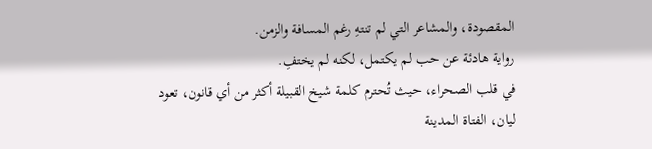المقصودة، والمشاعر التي لم تنتهِ رغم المسافة والزمن.
رواية هادئة عن حب لم يكتمل، لكنه لم يختفِ.
في قلب الصحراء، حيث تُحترم كلمة شيخ القبيلة أكثر من أي قانون، تعود ليان، الفتاة المدينة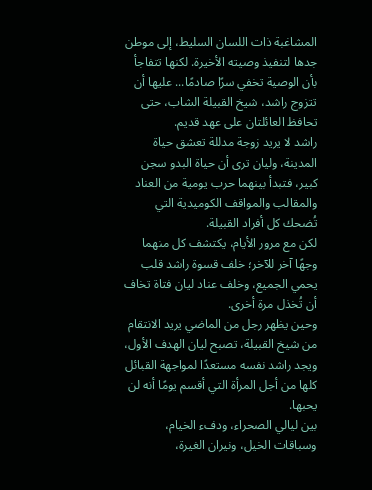المشاغبة ذات اللسان السليط، إلى موطن جدها لتنفيذ وصيته الأخيرة. لكنها تتفاجأ بأن الوصية تخفي سرًا صادمًا... عليها أن تتزوج راشد، شيخ القبيلة الشاب، حتى تحافظ العائلتان على عهد قديم.
راشد لا يريد زوجة مدللة تعشق حياة المدينة، وليان ترى أن حياة البدو سجن كبير، فتبدأ بينهما حرب يومية من العناد والمقالب والمواقف الكوميدية التي تُضحك كل أفراد القبيلة.
لكن مع مرور الأيام، يكتشف كل منهما وجهًا آخر للآخر؛ خلف قسوة راشد قلب يحمي الجميع، وخلف عناد ليان فتاة تخاف أن تُخذل مرة أخرى.
وحين يظهر رجل من الماضي يريد الانتقام من شيخ القبيلة، تصبح ليان الهدف الأول، ويجد راشد نفسه مستعدًا لمواجهة القبائل كلها من أجل المرأة التي أقسم يومًا أنه لن يحبها.
بين ليالي الصحراء، ودفء الخيام، وسباقات الخيل، ونيران الغيرة،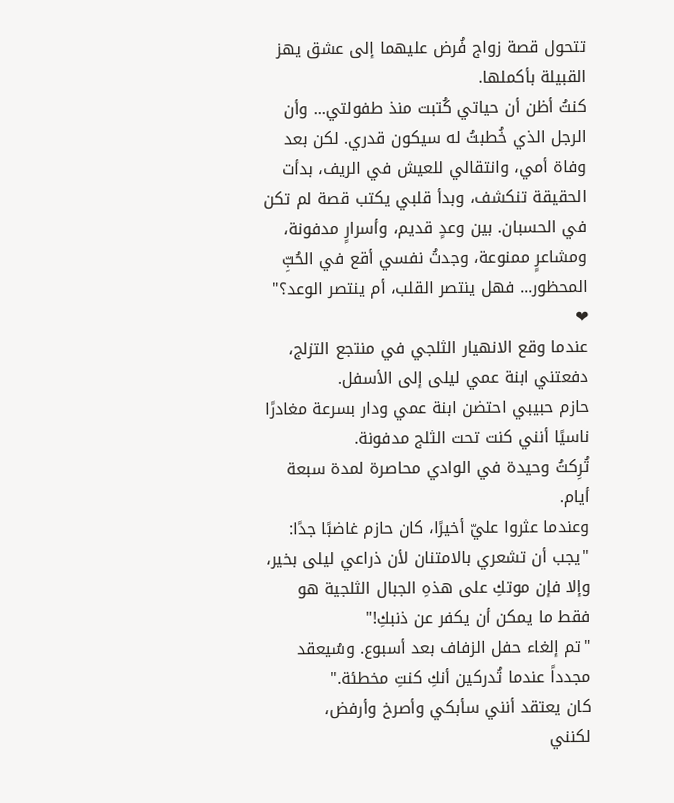تتحول قصة زواج فُرض عليهما إلى عشق يهز القبيلة بأكملها.
كنتُ أظن أن حياتي كُتبت منذ طفولتي... وأن الرجل الذي خُطبتُ له سيكون قدري. لكن بعد وفاة أمي، وانتقالي للعيش في الريف، بدأت الحقيقة تنكشف، وبدأ قلبي يكتب قصة لم تكن في الحسبان. بين وعدٍ قديم، وأسرارٍ مدفونة، ومشاعرٍ ممنوعة، وجدتُ نفسي أقع في الحُبِّ المحظور... فهل ينتصر القلب، أم ينتصر الوعد؟" ❤
عندما وقع الانهيار الثلجي في منتجع التزلج، دفعتني ابنة عمي ليلى إلى الأسفل.
حازم حبيبي احتضن ابنة عمي ودار بسرعة مغادرًا ناسيًا أنني كنت تحت الثلج مدفونة.
تُرِكتُ وحيدة في الوادي محاصرة لمدة سبعة أيام.
وعندما عثروا عليّ أخيرًا، كان حازم غاضبًا جدًا:
"يجب أن تشعري بالامتنان لأن ذراعي ليلى بخير، وإلا فإن موتكِ على هذهِ الجبال الثلجية هو فقط ما يمكن أن يكفر عن ذنبكِ!"
"تم إلغاء حفل الزفاف بعد أسبوع. وسُيعقد مجدداً عندما تُدركين أنكِ كنتِ مخطئة."
كان يعتقد أنني سأبكي وأصرخ وأرفض،
لكنني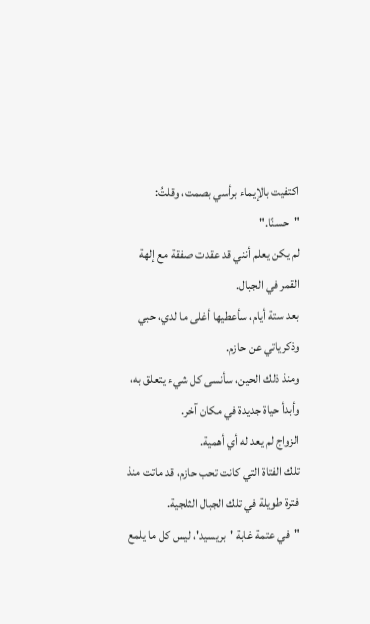اكتفيت بالإيماء برأسي بصمت، وقلتُ: "حسنًا."
لم يكن يعلم أنني قد عقدت صفقة مع إلهة القمر في الجبال.
بعد ستة أيام، سأعطيها أغلى ما لدي، حبي وذكرياتي عن حازم.
ومنذ ذلك الحين، سأنسى كل شيء يتعلق به، وأبدأ حياة جديدة في مكان آخر.
الزواج لم يعد له أي أهمية.
تلك الفتاة التي كانت تحب حازم، قد ماتت منذ فترة طويلة في تلك الجبال الثلجية.
"في عتمة غابة 'بريسيد'، ليس كل ما يلمع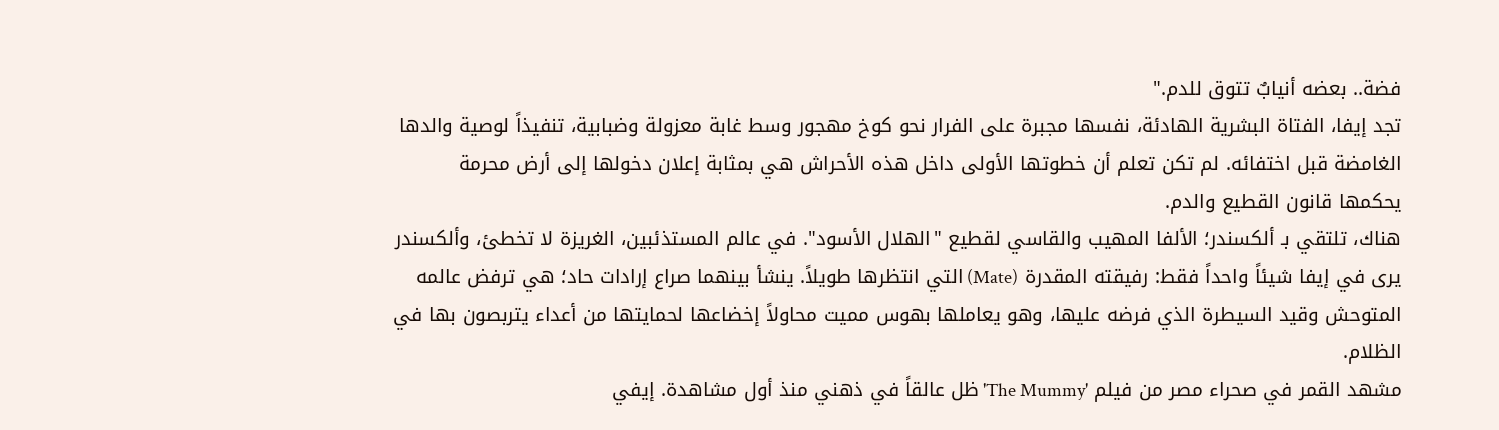فضة.. بعضه أنيابٌ تتوق للدم."
تجد إيفا، الفتاة البشرية الهادئة، نفسها مجبرة على الفرار نحو كوخ مهجور وسط غابة معزولة وضبابية، تنفيذاً لوصية والدها الغامضة قبل اختفائه. لم تكن تعلم أن خطوتها الأولى داخل هذه الأحراش هي بمثابة إعلان دخولها إلى أرض محرمة يحكمها قانون القطيع والدم.
هناك، تلتقي بـ ألكسندر؛ الألفا المهيب والقاسي لقطيع "الهلال الأسود". في عالم المستذئبين، الغريزة لا تخطئ، وألكسندر يرى في إيفا شيئاً واحداً فقط: رفيقته المقدرة (Mate) التي انتظرها طويلاً. ينشأ بينهما صراع إرادات حاد؛ هي ترفض عالمه المتوحش وقيد السيطرة الذي فرضه عليها، وهو يعاملها بهوس مميت محاولاً إخضاعها لحمايتها من أعداء يتربصون بها في الظلام.
مشهد القمر في صحراء مصر من فيلم 'The Mummy' ظل عالقاً في ذهني منذ أول مشاهدة. إيفي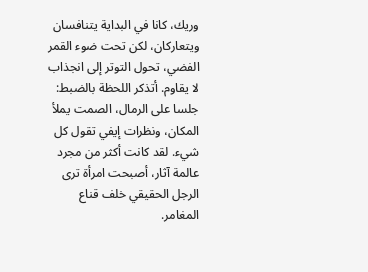وريك، كانا في البداية يتنافسان ويتعاركان، لكن تحت ضوء القمر الفضي، تحول التوتر إلى انجذاب لا يقاوم. أتذكر اللحظة بالضبط: جلسا على الرمال، الصمت يملأ المكان، ونظرات إيفي تقول كل شيء. لقد كانت أكثر من مجرد عالمة آثار، أصبحت امرأة ترى الرجل الحقيقي خلف قناع المغامر.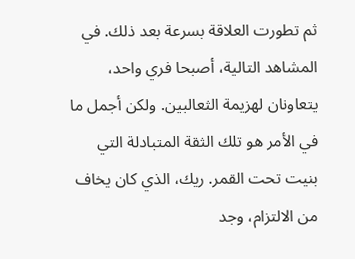ثم تطورت العلاقة بسرعة بعد ذلك. في المشاهد التالية، أصبحا فري واحد، يتعاونان لهزيمة الثعالبين. ولكن أجمل ما في الأمر هو تلك الثقة المتبادلة التي بنيت تحت القمر. ريك، الذي كان يخاف من الالتزام، وجد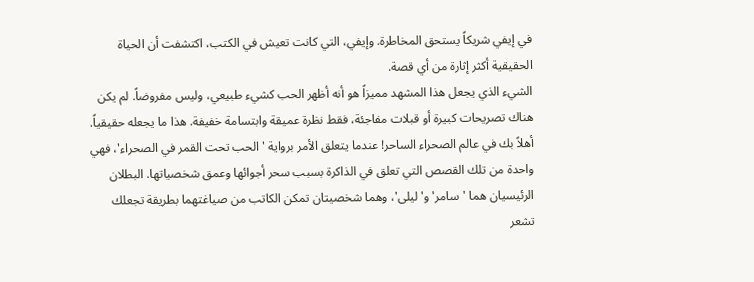في إيفي شريكاً يستحق المخاطرة. وإيفي، التي كانت تعيش في الكتب، اكتشفت أن الحياة الحقيقية أكثر إثارة من أي قصة.
الشيء الذي يجعل هذا المشهد مميزاً هو أنه أظهر الحب كشيء طبيعي، وليس مفروضاً. لم يكن هناك تصريحات كبيرة أو قبلات مفاجئة، فقط نظرة عميقة وابتسامة خفيفة. هذا ما يجعله حقيقياً.
أهلاً بك في عالم الصحراء الساحر! عندما يتعلق الأمر برواية 'الحب تحت القمر في الصحراء'، فهي واحدة من تلك القصص التي تعلق في الذاكرة بسبب سحر أجوائها وعمق شخصياتها. البطلان الرئيسيان هما 'سامر' و'ليلى'، وهما شخصيتان تمكن الكاتب من صياغتهما بطريقة تجعلك تشعر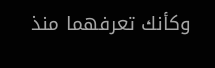وكأنك تعرفهما منذ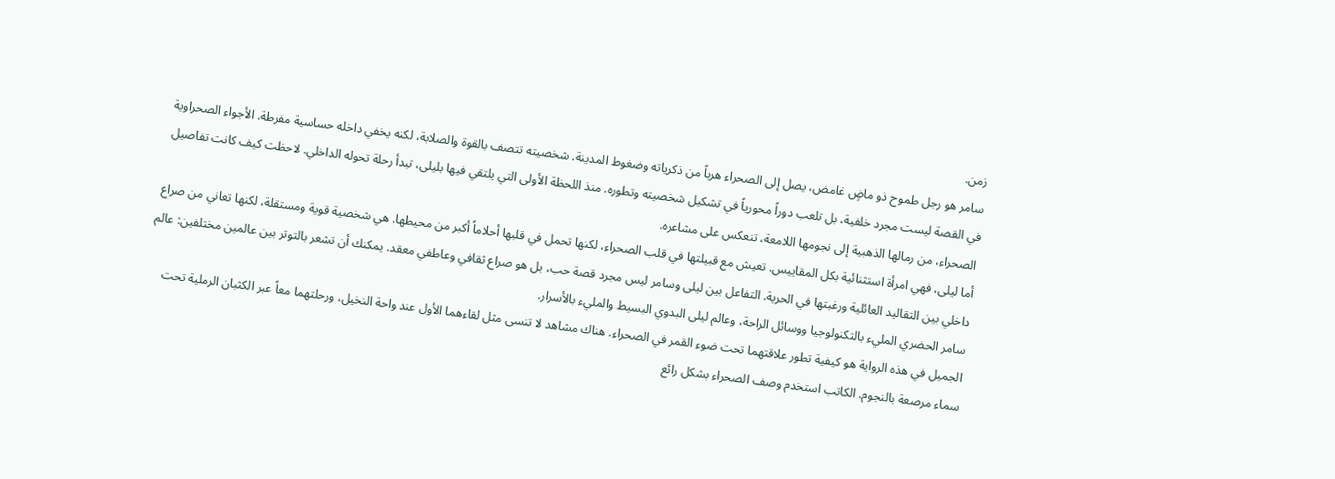زمن.
سامر هو رجل طموح ذو ماضٍ غامض، يصل إلى الصحراء هرباً من ذكرياته وضغوط المدينة. شخصيته تتصف بالقوة والصلابة، لكنه يخفي داخله حساسية مفرطة. الأجواء الصحراوية في القصة ليست مجرد خلفية، بل تلعب دوراً محورياً في تشكيل شخصيته وتطوره. منذ اللحظة الأولى التي يلتقي فيها بليلى، تبدأ رحلة تحوله الداخلي. لاحظت كيف كانت تفاصيل الصحراء، من رمالها الذهبية إلى نجومها اللامعة، تنعكس على مشاعره.
أما ليلى، فهي امرأة استثنائية بكل المقاييس. تعيش مع قبيلتها في قلب الصحراء، لكنها تحمل في قلبها أحلاماً أكبر من محيطها. هي شخصية قوية ومستقلة، لكنها تعاني من صراع داخلي بين التقاليد العائلية ورغبتها في الحرية. التفاعل بين ليلى وسامر ليس مجرد قصة حب، بل هو صراع ثقافي وعاطفي معقد. يمكنك أن تشعر بالتوتر بين عالمين مختلفين: عالم سامر الحضري المليء بالتكنولوجيا ووسائل الراحة، وعالم ليلى البدوي البسيط والمليء بالأسرار.
الجميل في هذه الرواية هو كيفية تطور علاقتهما تحت ضوء القمر في الصحراء. هناك مشاهد لا تنسى مثل لقاءهما الأول عند واحة النخيل، ورحلتهما معاً عبر الكثبان الرملية تحت سماء مرصعة بالنجوم. الكاتب استخدم وصف الصحراء بشكل رائع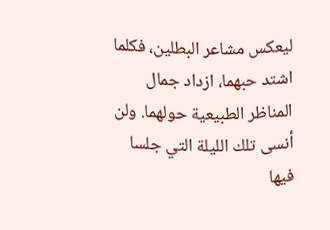ليعكس مشاعر البطلين، فكلما اشتد حبهما، ازداد جمال المناظر الطبيعية حولهما. ولن أنسى تلك الليلة التي جلسا فيها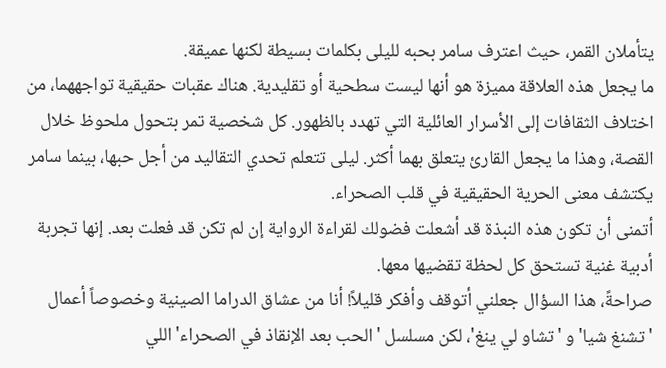يتأملان القمر، حيث اعترف سامر بحبه لليلى بكلمات بسيطة لكنها عميقة.
ما يجعل هذه العلاقة مميزة هو أنها ليست سطحية أو تقليدية. هناك عقبات حقيقية تواجههما، من اختلاف الثقافات إلى الأسرار العائلية التي تهدد بالظهور. كل شخصية تمر بتحول ملحوظ خلال القصة، وهذا ما يجعل القارئ يتعلق بهما أكثر. ليلى تتعلم تحدي التقاليد من أجل حبها، بينما سامر يكتشف معنى الحرية الحقيقية في قلب الصحراء.
أتمنى أن تكون هذه النبذة قد أشعلت فضولك لقراءة الرواية إن لم تكن قد فعلت بعد. إنها تجربة أدبية غنية تستحق كل لحظة تقضيها معها.
صراحةً، هذا السؤال جعلني أتوقف وأفكر قليلاً! أنا من عشاق الدراما الصينية وخصوصاً أعمال 'تشنغ شيا' و 'تشاو لي ينغ'، لكن مسلسل 'الحب بعد الإنقاذ في الصحراء' اللي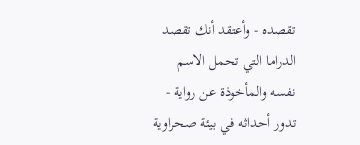تقصده - وأعتقد أنك تقصد الدراما التي تحمل الاسم نفسه والمأخوذة عن رواية - تدور أحداثه في بيئة صحراوية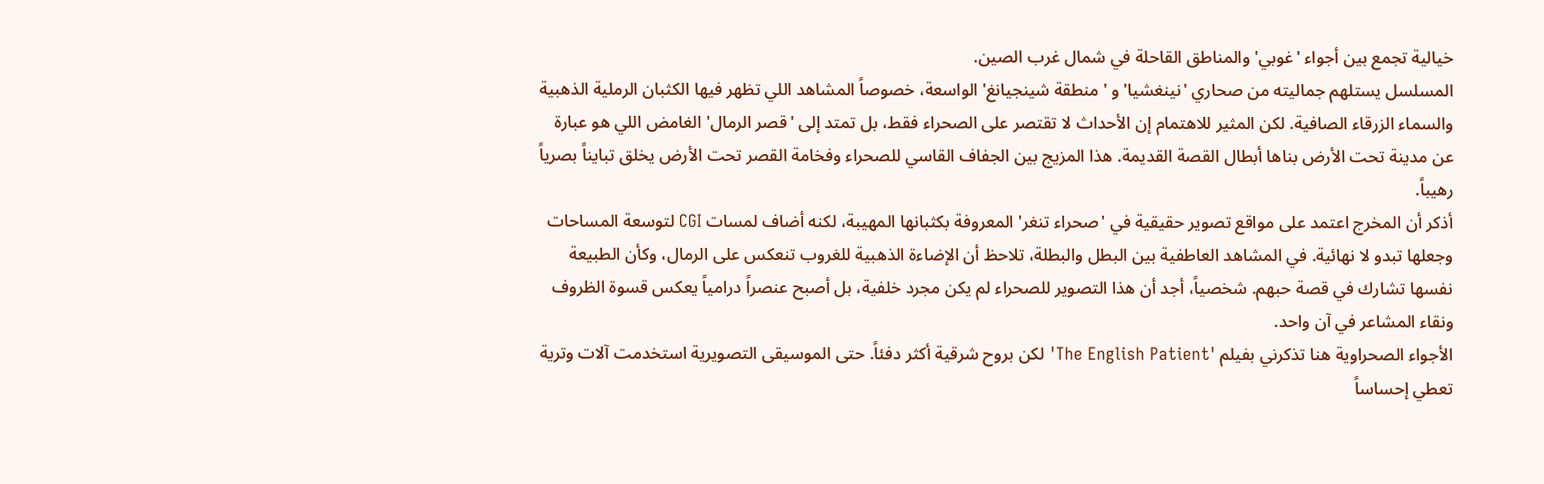خيالية تجمع بين أجواء 'غوبي' والمناطق القاحلة في شمال غرب الصين.
المسلسل يستلهم جماليته من صحاري 'نينغشيا' و 'منطقة شينجيانغ' الواسعة، خصوصاً المشاهد اللي تظهر فيها الكثبان الرملية الذهبية والسماء الزرقاء الصافية. لكن المثير للاهتمام إن الأحداث لا تقتصر على الصحراء فقط، بل تمتد إلى 'قصر الرمال' الغامض اللي هو عبارة عن مدينة تحت الأرض بناها أبطال القصة القديمة. هذا المزيج بين الجفاف القاسي للصحراء وفخامة القصر تحت الأرض يخلق تبايناً بصرياً رهيباً.
أذكر أن المخرج اعتمد على مواقع تصوير حقيقية في 'صحراء تنغر' المعروفة بكثبانها المهيبة، لكنه أضاف لمسات CGI لتوسعة المساحات وجعلها تبدو لا نهائية. في المشاهد العاطفية بين البطل والبطلة، تلاحظ أن الإضاءة الذهبية للغروب تنعكس على الرمال، وكأن الطبيعة نفسها تشارك في قصة حبهم. شخصياً، أجد أن هذا التصوير للصحراء لم يكن مجرد خلفية، بل أصبح عنصراً درامياً يعكس قسوة الظروف ونقاء المشاعر في آن واحد.
الأجواء الصحراوية هنا تذكرني بفيلم 'The English Patient' لكن بروح شرقية أكثر دفئاً. حتى الموسيقى التصويرية استخدمت آلات وترية تعطي إحساساً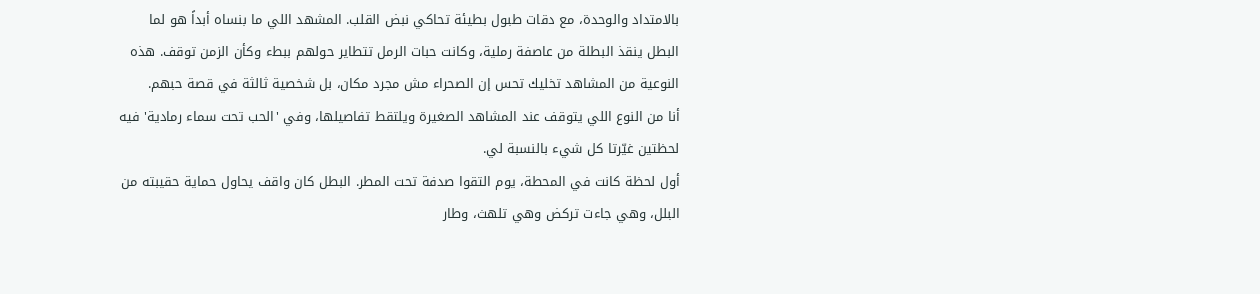بالامتداد والوحدة، مع دقات طبول بطيئة تحاكي نبض القلب. المشهد اللي ما بنساه أبداً هو لما البطل ينقذ البطلة من عاصفة رملية، وكانت حبات الرمل تتطاير حولهم ببطء وكأن الزمن توقف. هذه النوعية من المشاهد تخليك تحس إن الصحراء مش مجرد مكان، بل شخصية ثالثة في قصة حبهم.
أنا من النوع اللي يتوقف عند المشاهد الصغيرة ويلتقط تفاصيلها، وفي 'الحب تحت سماء رمادية' فيه لحظتين غيّرتا كل شيء بالنسبة لي.
أول لحظة كانت في المحطة، يوم التقوا صدفة تحت المطر. البطل كان واقف يحاول حماية حقيبته من البلل، وهي جاءت تركض وهي تلهث، وطار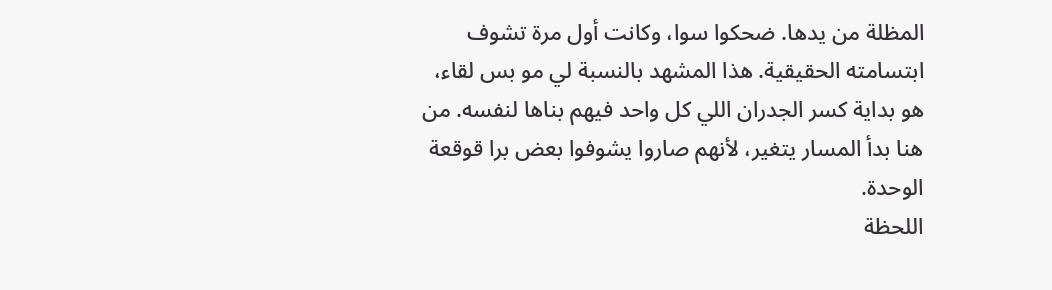المظلة من يدها. ضحكوا سوا، وكانت أول مرة تشوف ابتسامته الحقيقية. هذا المشهد بالنسبة لي مو بس لقاء، هو بداية كسر الجدران اللي كل واحد فيهم بناها لنفسه. من هنا بدأ المسار يتغير، لأنهم صاروا يشوفوا بعض برا قوقعة الوحدة.
اللحظة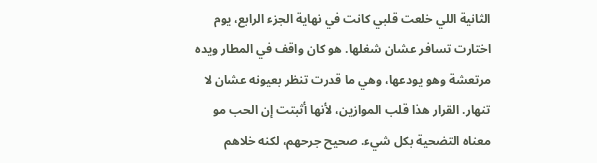الثانية اللي خلعت قلبي كانت في نهاية الجزء الرابع، يوم اختارت تسافر عشان شغلها. هو كان واقف في المطار ويده مرتعشة وهو يودعها، وهي ما قدرت تنظر بعيونه عشان لا تنهار. القرار هذا قلب الموازين، لأنها أثبتت إن الحب مو معناه التضحية بكل شيء. صحيح جرحهم، لكنه خلاهم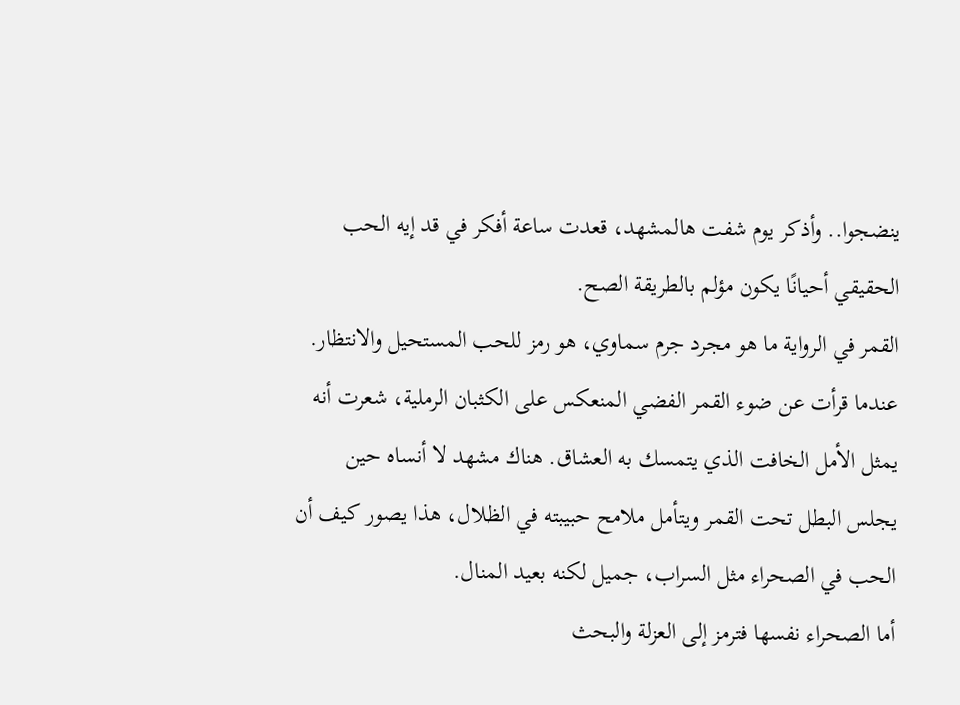ينضجوا.. وأذكر يوم شفت هالمشهد، قعدت ساعة أفكر في قد إيه الحب الحقيقي أحيانًا يكون مؤلم بالطريقة الصح.
القمر في الرواية ما هو مجرد جرم سماوي، هو رمز للحب المستحيل والانتظار. عندما قرأت عن ضوء القمر الفضي المنعكس على الكثبان الرملية، شعرت أنه يمثل الأمل الخافت الذي يتمسك به العشاق. هناك مشهد لا أنساه حين يجلس البطل تحت القمر ويتأمل ملامح حبيبته في الظلال، هذا يصور كيف أن الحب في الصحراء مثل السراب، جميل لكنه بعيد المنال.
أما الصحراء نفسها فترمز إلى العزلة والبحث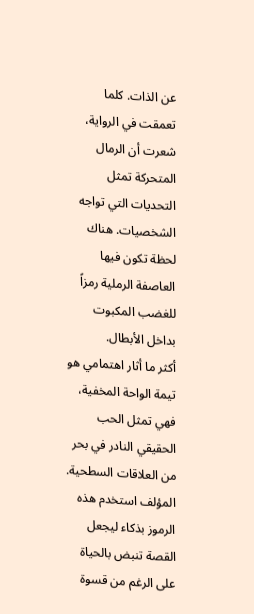عن الذات. كلما تعمقت في الرواية، شعرت أن الرمال المتحركة تمثل التحديات التي تواجه الشخصيات. هناك لحظة تكون فيها العاصفة الرملية رمزاً للغضب المكبوت بداخل الأبطال.
أكثر ما أثار اهتمامي هو تيمة الواحة المخفية، فهي تمثل الحب الحقيقي النادر في بحر من العلاقات السطحية. المؤلف استخدم هذه الرموز بذكاء ليجعل القصة تنبض بالحياة على الرغم من قسوة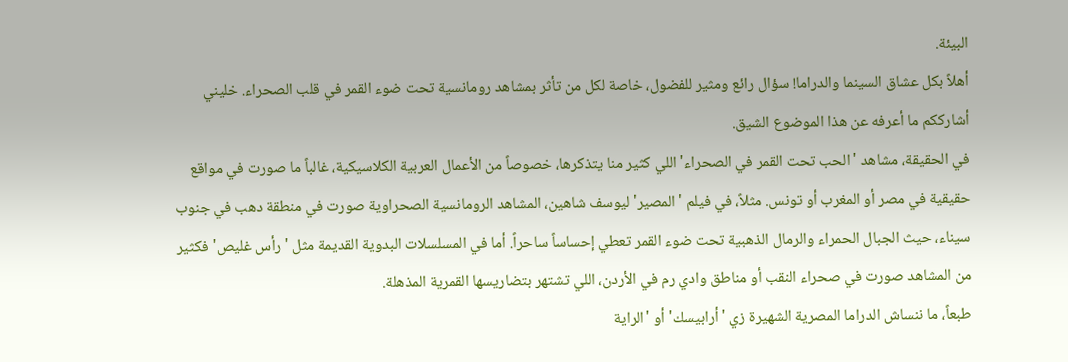البيئة.
أهلاً بكل عشاق السينما والدراما! سؤال رائع ومثير للفضول، خاصة لكل من تأثر بمشاهد رومانسية تحت ضوء القمر في قلب الصحراء. خليني أشارككم ما أعرفه عن هذا الموضوع الشيق.
في الحقيقة، مشاهد 'الحب تحت القمر في الصحراء' اللي كثير منا يتذكرها، خصوصاً من الأعمال العربية الكلاسيكية، غالباً ما صورت في مواقع حقيقية في مصر أو المغرب أو تونس. مثلاً، في فيلم 'المصير' ليوسف شاهين، المشاهد الرومانسية الصحراوية صورت في منطقة دهب في جنوب سيناء، حيث الجبال الحمراء والرمال الذهبية تحت ضوء القمر تعطي إحساساً ساحراً. أما في المسلسلات البدوية القديمة مثل 'رأس غليص' فكثير من المشاهد صورت في صحراء النقب أو مناطق وادي رم في الأردن، اللي تشتهر بتضاريسها القمرية المذهلة.
طبعاً، ما ننساش الدراما المصرية الشهيرة زي 'أرابيسك' أو 'الراية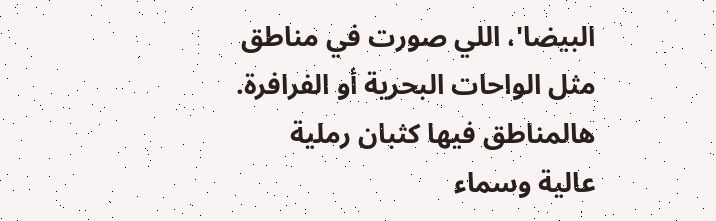البيضا'، اللي صورت في مناطق مثل الواحات البحرية أو الفرافرة. هالمناطق فيها كثبان رملية عالية وسماء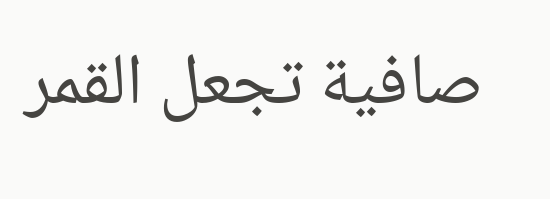صافية تجعل القمر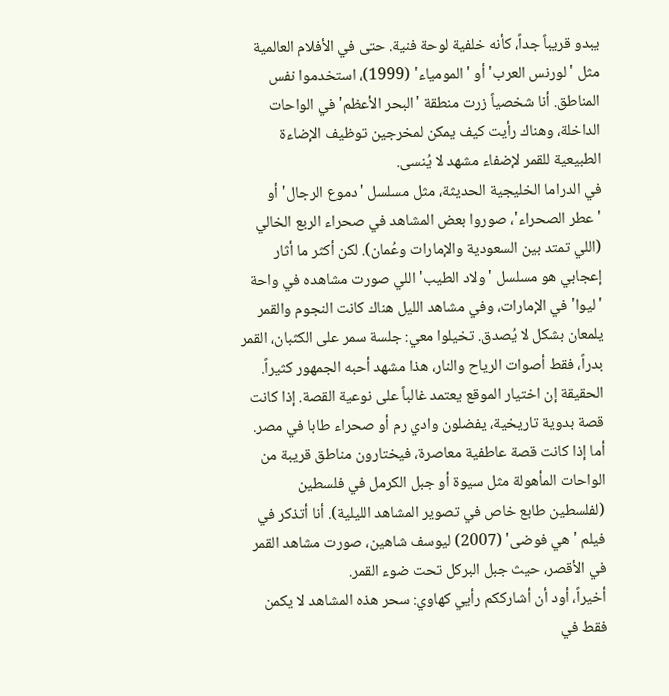يبدو قريباً جداً، كأنه خلفية لوحة فنية. حتى في الأفلام العالمية مثل 'لورنس العرب' أو 'المومياء' (1999)، استخدموا نفس المناطق. أنا شخصياً زرت منطقة 'البحر الأعظم' في الواحات الداخلة، وهناك رأيت كيف يمكن لمخرجين توظيف الإضاءة الطبيعية للقمر لإضفاء مشهد لا يُنسى.
في الدراما الخليجية الحديثة، مثل مسلسل 'دموع الرجال' أو 'عطر الصحراء'، صوروا بعض المشاهد في صحراء الربع الخالي (اللي تمتد بين السعودية والإمارات وعُمان). لكن أكثر ما أثار إعجابي هو مسلسل 'ولاد الطيب' اللي صورت مشاهده في واحة 'ليوا' في الإمارات، وفي مشاهد الليل هناك كانت النجوم والقمر يلمعان بشكل لا يُصدق. تخيلوا معي: جلسة سمر على الكثبان، القمر بدراً، فقط أصوات الرياح والنار، هذا مشهد أحبه الجمهور كثيراً.
الحقيقة إن اختيار الموقع يعتمد غالباً على نوعية القصة. إذا كانت قصة بدوية تاريخية، يفضلون وادي رم أو صحراء طابا في مصر. أما إذا كانت قصة عاطفية معاصرة، فيختارون مناطق قريبة من الواحات المأهولة مثل سيوة أو جبل الكرمل في فلسطين (لفلسطين طابع خاص في تصوير المشاهد الليلية). أنا أتذكر في فيلم 'هي فوضى' (2007) ليوسف شاهين، صورت مشاهد القمر في الأقصر، حيث جبل البركل تحت ضوء القمر.
أخيراً، أود أن أشارككم رأيي كهاوي: سحر هذه المشاهد لا يكمن فقط في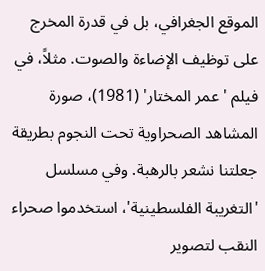الموقع الجغرافي، بل في قدرة المخرج على توظيف الإضاءة والصوت. مثلاً، في فيلم 'عمر المختار' (1981)، صورة المشاهد الصحراوية تحت النجوم بطريقة جعلتنا نشعر بالرهبة. وفي مسلسل 'التغريبة الفلسطينية'، استخدموا صحراء النقب لتصوير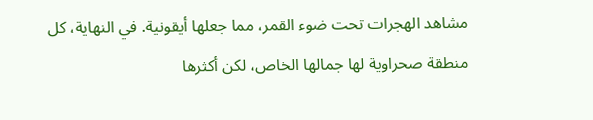مشاهد الهجرات تحت ضوء القمر، مما جعلها أيقونية. في النهاية، كل منطقة صحراوية لها جمالها الخاص، لكن أكثرها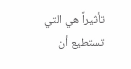تأثيراً هي التي تستطيع أن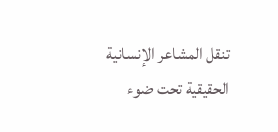تنقل المشاعر الإنسانية الحقيقية تحت ضوء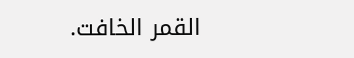القمر الخافت.